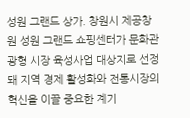성원 그랜드 상가. 창원시 제공창원 성원 그랜드 쇼핑센터가 문화관광형 시장 육성사업 대상지로 선정돼 지역 경제 활성화와 전통시장의 혁신을 이끌 중요한 계기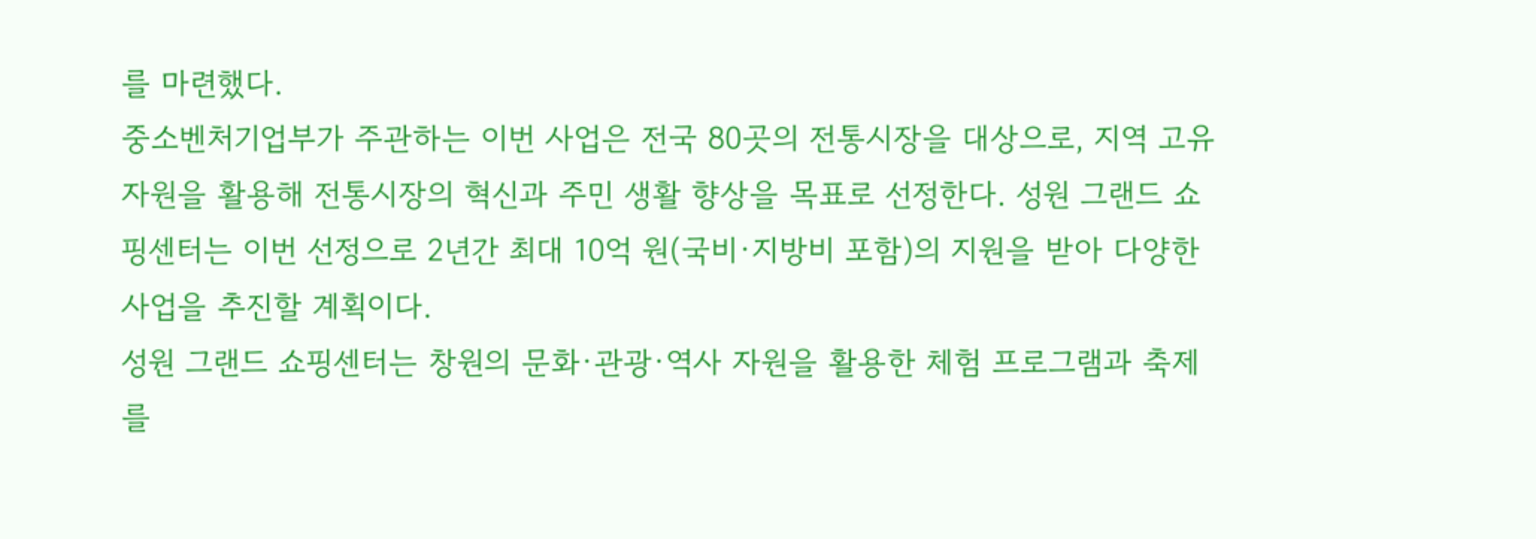를 마련했다.
중소벤처기업부가 주관하는 이번 사업은 전국 80곳의 전통시장을 대상으로, 지역 고유 자원을 활용해 전통시장의 혁신과 주민 생활 향상을 목표로 선정한다. 성원 그랜드 쇼핑센터는 이번 선정으로 2년간 최대 10억 원(국비·지방비 포함)의 지원을 받아 다양한 사업을 추진할 계획이다.
성원 그랜드 쇼핑센터는 창원의 문화·관광·역사 자원을 활용한 체험 프로그램과 축제를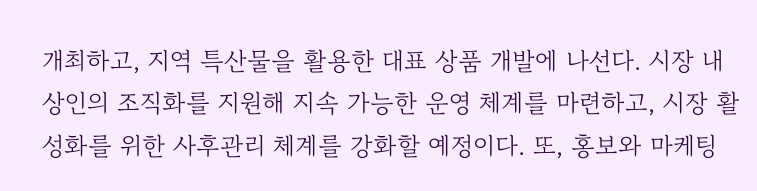개최하고, 지역 특산물을 활용한 대표 상품 개발에 나선다. 시장 내 상인의 조직화를 지원해 지속 가능한 운영 체계를 마련하고, 시장 활성화를 위한 사후관리 체계를 강화할 예정이다. 또, 홍보와 마케팅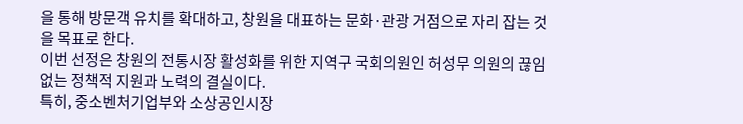을 통해 방문객 유치를 확대하고, 창원을 대표하는 문화·관광 거점으로 자리 잡는 것을 목표로 한다.
이번 선정은 창원의 전통시장 활성화를 위한 지역구 국회의원인 허성무 의원의 끊임없는 정책적 지원과 노력의 결실이다.
특히, 중소벤처기업부와 소상공인시장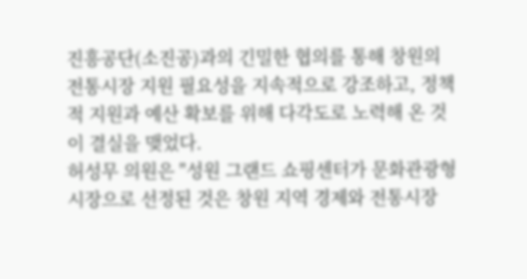진흥공단(소진공)과의 긴밀한 협의를 통해 창원의 전통시장 지원 필요성을 지속적으로 강조하고, 정책적 지원과 예산 확보를 위해 다각도로 노력해 온 것이 결실을 맺었다.
허성무 의원은 "성원 그랜드 쇼핑센터가 문화관광형 시장으로 선정된 것은 창원 지역 경제와 전통시장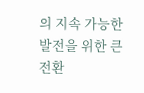의 지속 가능한 발전을 위한 큰 전환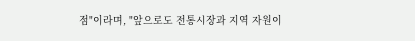점"이라며, "앞으로도 전통시장과 지역 자원이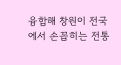융합해 창원이 전국에서 손꼽히는 전통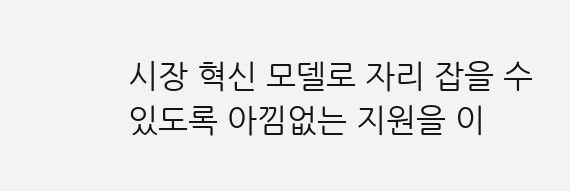시장 혁신 모델로 자리 잡을 수 있도록 아낌없는 지원을 이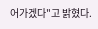어가겠다"고 밝혔다.